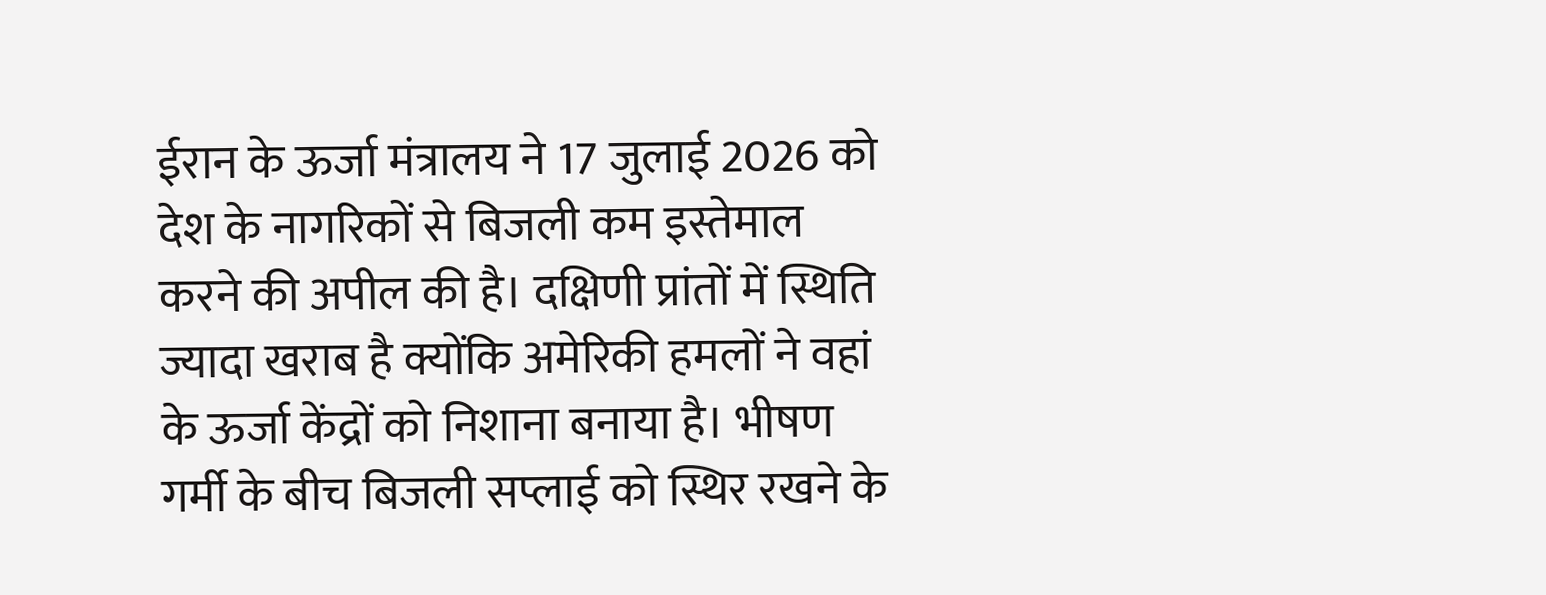ईरान के ऊर्जा मंत्रालय ने 17 जुलाई 2026 को देश के नागरिकों से बिजली कम इस्तेमाल करने की अपील की है। दक्षिणी प्रांतों में स्थिति ज्यादा खराब है क्योंकि अमेरिकी हमलों ने वहां के ऊर्जा केंद्रों को निशाना बनाया है। भीषण गर्मी के बीच बिजली सप्लाई को स्थिर रखने के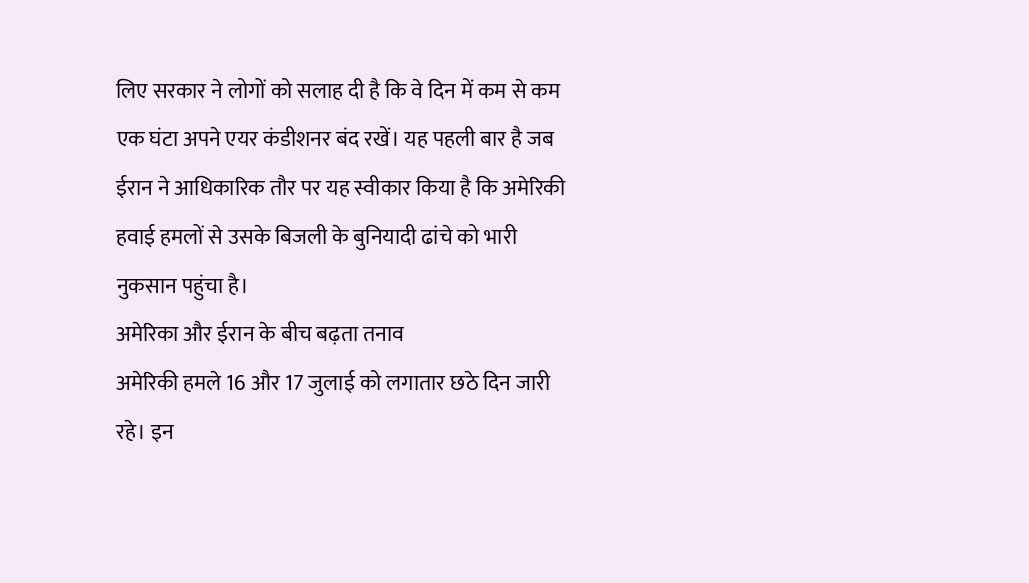लिए सरकार ने लोगों को सलाह दी है कि वे दिन में कम से कम एक घंटा अपने एयर कंडीशनर बंद रखें। यह पहली बार है जब ईरान ने आधिकारिक तौर पर यह स्वीकार किया है कि अमेरिकी हवाई हमलों से उसके बिजली के बुनियादी ढांचे को भारी नुकसान पहुंचा है।
अमेरिका और ईरान के बीच बढ़ता तनाव
अमेरिकी हमले 16 और 17 जुलाई को लगातार छठे दिन जारी रहे। इन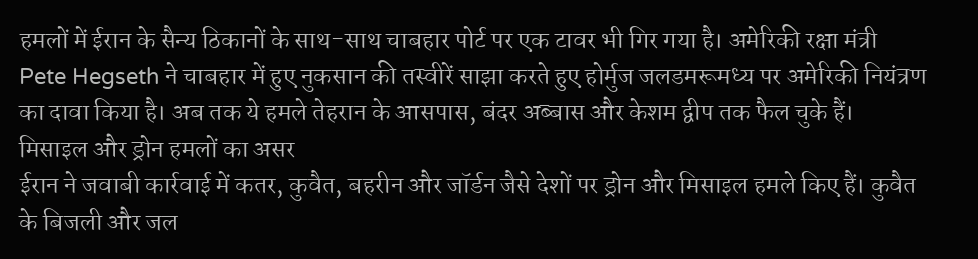हमलों में ईरान के सैन्य ठिकानों के साथ-साथ चाबहार पोर्ट पर एक टावर भी गिर गया है। अमेरिकी रक्षा मंत्री Pete Hegseth ने चाबहार में हुए नुकसान की तस्वीरें साझा करते हुए होर्मुज जलडमरूमध्य पर अमेरिकी नियंत्रण का दावा किया है। अब तक ये हमले तेहरान के आसपास, बंदर अब्बास और केशम द्वीप तक फैल चुके हैं।
मिसाइल और ड्रोन हमलों का असर
ईरान ने जवाबी कार्रवाई में कतर, कुवैत, बहरीन और जॉर्डन जैसे देशों पर ड्रोन और मिसाइल हमले किए हैं। कुवैत के बिजली और जल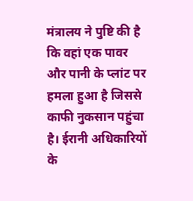मंत्रालय ने पुष्टि की है कि वहां एक पावर और पानी के प्लांट पर हमला हुआ है जिससे काफी नुकसान पहुंचा है। ईरानी अधिकारियों के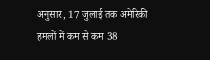अनुसार, 17 जुलाई तक अमेरिकी हमलों में कम से कम 38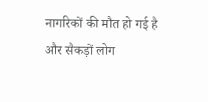नागरिकों की मौत हो गई है और सैकड़ों लोग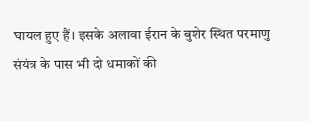घायल हुए हैं। इसके अलावा ईरान के बुशेर स्थित परमाणु संयंत्र के पास भी दो धमाकों की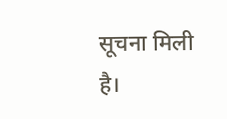सूचना मिली है।